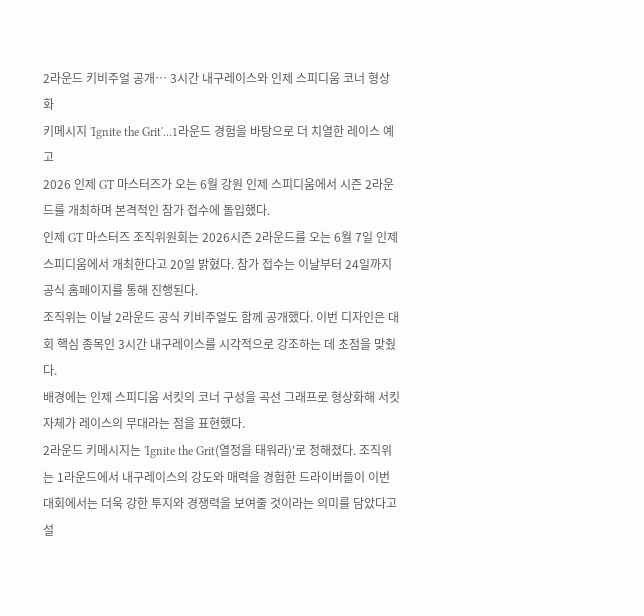2라운드 키비주얼 공개… 3시간 내구레이스와 인제 스피디움 코너 형상화
키메시지 'Ignite the Grit'…1라운드 경험을 바탕으로 더 치열한 레이스 예고
2026 인제 GT 마스터즈가 오는 6월 강원 인제 스피디움에서 시즌 2라운드를 개최하며 본격적인 참가 접수에 돌입했다.
인제 GT 마스터즈 조직위원회는 2026시즌 2라운드를 오는 6월 7일 인제 스피디움에서 개최한다고 20일 밝혔다. 참가 접수는 이날부터 24일까지 공식 홈페이지를 통해 진행된다.
조직위는 이날 2라운드 공식 키비주얼도 함께 공개했다. 이번 디자인은 대회 핵심 종목인 3시간 내구레이스를 시각적으로 강조하는 데 초점을 맞췄다.
배경에는 인제 스피디움 서킷의 코너 구성을 곡선 그래프로 형상화해 서킷 자체가 레이스의 무대라는 점을 표현했다.
2라운드 키메시지는 'Ignite the Grit(열정을 태워라)'로 정해졌다. 조직위는 1라운드에서 내구레이스의 강도와 매력을 경험한 드라이버들이 이번 대회에서는 더욱 강한 투지와 경쟁력을 보여줄 것이라는 의미를 담았다고 설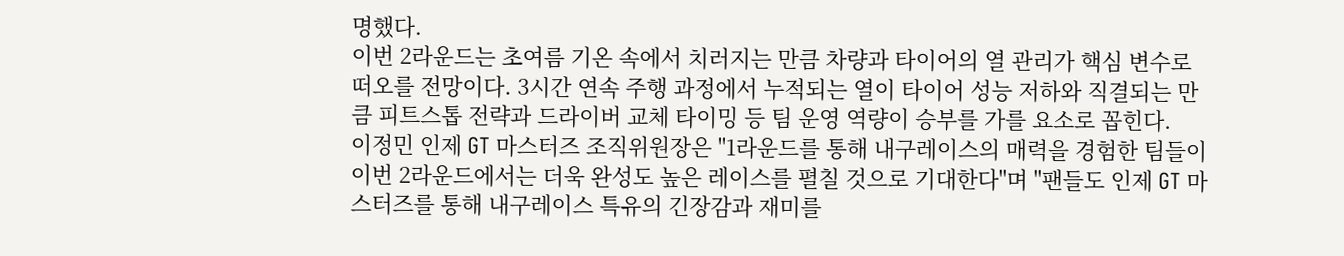명했다.
이번 2라운드는 초여름 기온 속에서 치러지는 만큼 차량과 타이어의 열 관리가 핵심 변수로 떠오를 전망이다. 3시간 연속 주행 과정에서 누적되는 열이 타이어 성능 저하와 직결되는 만큼 피트스톱 전략과 드라이버 교체 타이밍 등 팀 운영 역량이 승부를 가를 요소로 꼽힌다.
이정민 인제 GT 마스터즈 조직위원장은 "1라운드를 통해 내구레이스의 매력을 경험한 팀들이 이번 2라운드에서는 더욱 완성도 높은 레이스를 펼칠 것으로 기대한다"며 "팬들도 인제 GT 마스터즈를 통해 내구레이스 특유의 긴장감과 재미를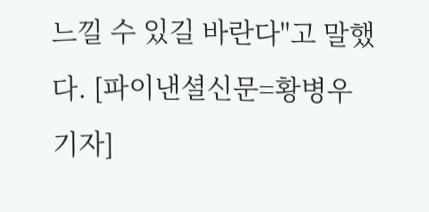느낄 수 있길 바란다"고 말했다. [파이낸셜신문=황병우 기자]